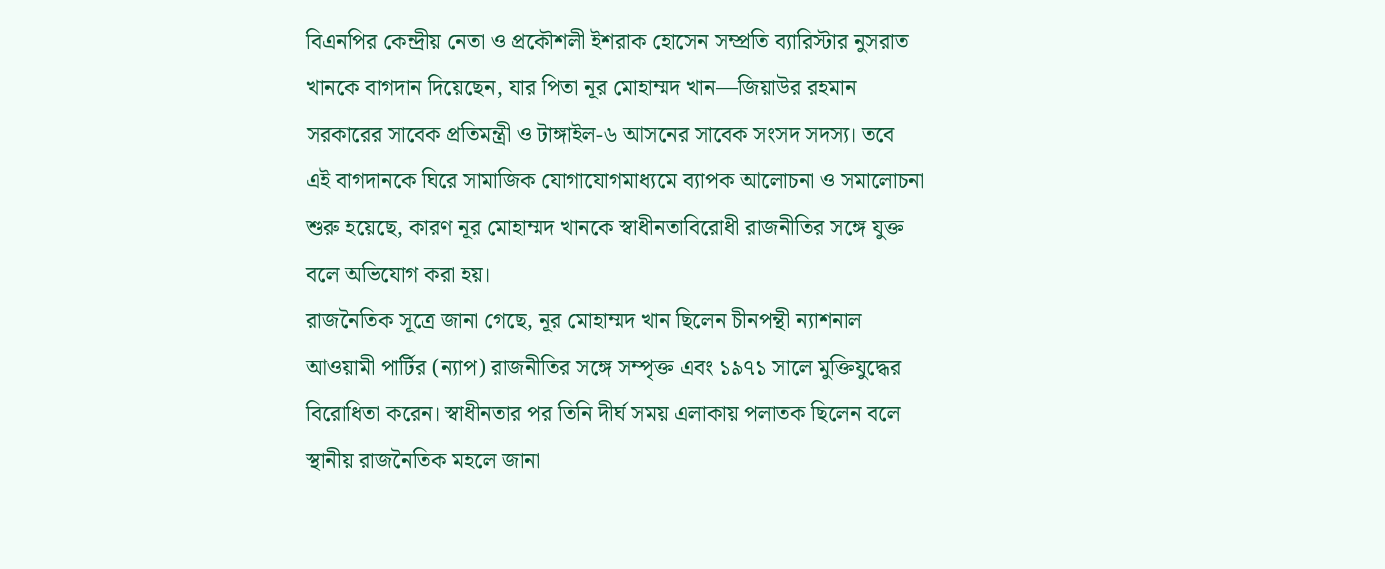বিএনপির কেন্দ্রীয় নেতা ও প্রকৌশলী ইশরাক হোসেন সম্প্রতি ব্যারিস্টার নুসরাত খানকে বাগদান দিয়েছেন, যার পিতা নূর মোহাম্মদ খান—জিয়াউর রহমান সরকারের সাবেক প্রতিমন্ত্রী ও টাঙ্গাইল-৬ আসনের সাবেক সংসদ সদস্য। তবে এই বাগদানকে ঘিরে সামাজিক যোগাযোগমাধ্যমে ব্যাপক আলোচনা ও সমালোচনা শুরু হয়েছে, কারণ নূর মোহাম্মদ খানকে স্বাধীনতাবিরোধী রাজনীতির সঙ্গে যুক্ত বলে অভিযোগ করা হয়।
রাজনৈতিক সূত্রে জানা গেছে, নূর মোহাম্মদ খান ছিলেন চীনপন্থী ন্যাশনাল আওয়ামী পার্টির (ন্যাপ) রাজনীতির সঙ্গে সম্পৃক্ত এবং ১৯৭১ সালে মুক্তিযুদ্ধের বিরোধিতা করেন। স্বাধীনতার পর তিনি দীর্ঘ সময় এলাকায় পলাতক ছিলেন বলে স্থানীয় রাজনৈতিক মহলে জানা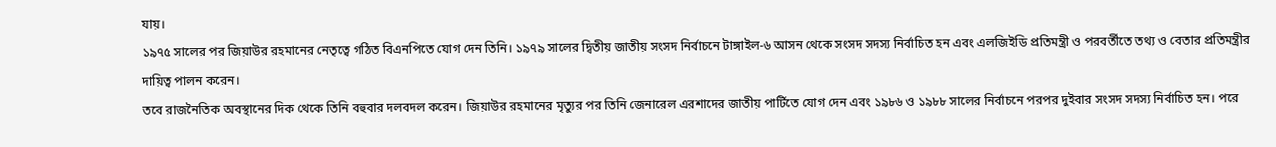যায়।
১৯৭৫ সালের পর জিয়াউর রহমানের নেতৃত্বে গঠিত বিএনপিতে যোগ দেন তিনি। ১৯৭৯ সালের দ্বিতীয় জাতীয় সংসদ নির্বাচনে টাঙ্গাইল-৬ আসন থেকে সংসদ সদস্য নির্বাচিত হন এবং এলজিইডি প্রতিমন্ত্রী ও পরবর্তীতে তথ্য ও বেতার প্রতিমন্ত্রীর দায়িত্ব পালন করেন।
তবে রাজনৈতিক অবস্থানের দিক থেকে তিনি বহুবার দলবদল করেন। জিয়াউর রহমানের মৃত্যুর পর তিনি জেনারেল এরশাদের জাতীয় পার্টিতে যোগ দেন এবং ১৯৮৬ ও ১৯৮৮ সালের নির্বাচনে পরপর দুইবার সংসদ সদস্য নির্বাচিত হন। পরে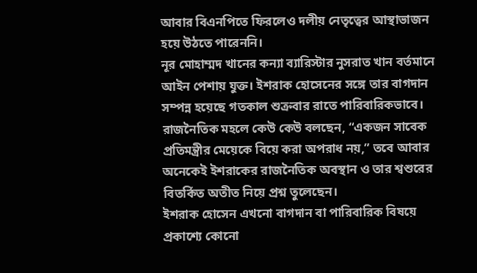আবার বিএনপিতে ফিরলেও দলীয় নেতৃত্বের আস্থাভাজন হয়ে উঠতে পারেননি।
নূর মোহাম্মদ খানের কন্যা ব্যারিস্টার নুসরাত খান বর্তমানে আইন পেশায় যুক্ত। ইশরাক হোসেনের সঙ্গে তার বাগদান সম্পন্ন হয়েছে গতকাল শুক্রবার রাতে পারিবারিকভাবে।
রাজনৈতিক মহলে কেউ কেউ বলছেন, “একজন সাবেক প্রতিমন্ত্রীর মেয়েকে বিয়ে করা অপরাধ নয়,” তবে আবার অনেকেই ইশরাকের রাজনৈতিক অবস্থান ও তার শ্বশুরের বিতর্কিত অতীত নিয়ে প্রশ্ন তুলেছেন।
ইশরাক হোসেন এখনো বাগদান বা পারিবারিক বিষয়ে প্রকাশ্যে কোনো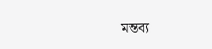মন্তব্য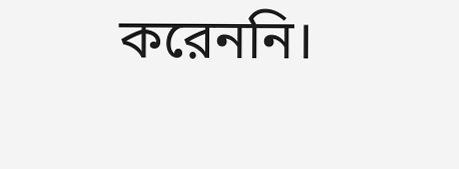করেননি।